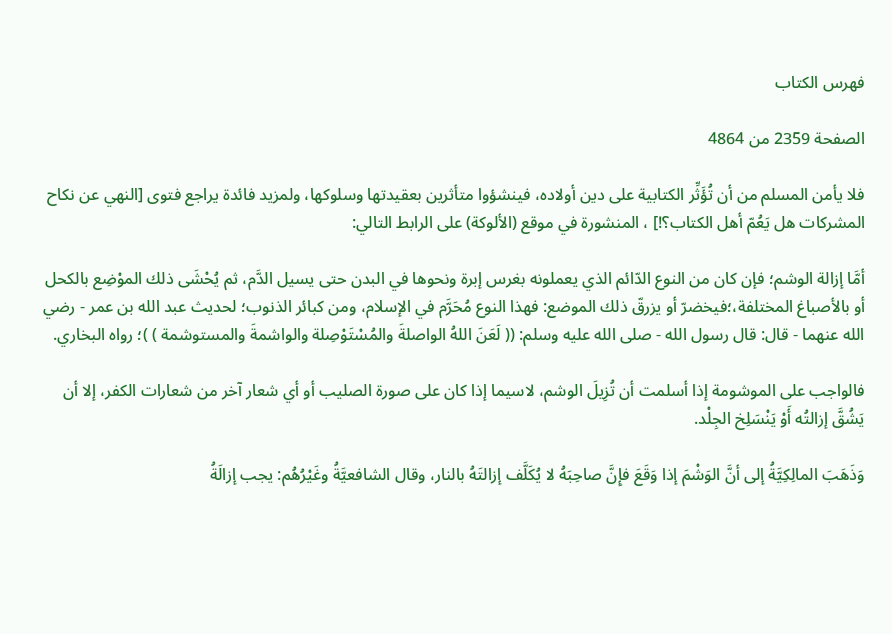فهرس الكتاب

الصفحة 2359 من 4864

فلا يأمن المسلم من أن تُؤَثِّر الكتابية على دين أولاده، فينشؤوا متأثرين بعقيدتها وسلوكها، ولمزيد فائدة يراجع فتوى [النهي عن نكاح المشركات هل يَعُمّ أهل الكتاب؟!] ، المنشورة في موقع (الألوكة) على الرابط التالي:

أمَّا إزالة الوشم؛ فإن كان من النوع الدّائم الذي يعملونه بغرس إبرة ونحوها في البدن حتى يسيل الدَّم، ثم يُحْشَى ذلك الموْضِع بالكحل أو بالأصباغ المختلفة،؛فيخضرّ أو يزرقّ ذلك الموضع: فهذا النوع مُحَرَّم في الإسلام، ومن كبائر الذنوب؛ لحديث عبد الله بن عمر - رضي الله عنهما - قال: قال رسول الله - صلى الله عليه وسلم: (( لَعَنَ اللهُ الواصلةَ والمُسْتَوْصِلة والواشمةَ والمستوشمة ) )؛ رواه البخاري.

فالواجب على الموشومة إذا أسلمت أن تُزِيلَ الوشم، لاسيما إذا كان على صورة الصليب أو أي شعار آخر من شعارات الكفر، إلا أن يَشُقَّ إزالتُه أَوْ يَنْسَلِخ الجِلْد.

وَذَهَبَ المالِكِيَّةُ إلى أنَّ الوَشْمَ إذا وَقَعَ فإِنَّ صاحِبَهُ لا يُكَلَّف إزالتَهُ بالنار، وقال الشافعيَّةُ وغَيْرُهُم: يجب إزالَةُ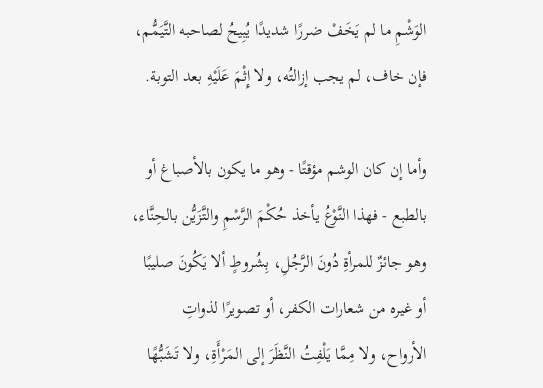الوَشْمِ ما لم يَخَفْ ضررًا شديدًا يُبِيحُ لصاحبه التَّيَمُّم، فإن خاف، لم يجب إزالتُه، ولا إِثْمَ عَلَيْهِ بعد التوبة.

وأما إن كان الوشم مؤقتًا - وهو ما يكون بالأصباغ أو بالطبع - فهذا النَّوْعُ يأخذ حُكْمَ الرَّسْمِ والتَّزَيُّن بالحِنَّاء، وهو جائزٌ للمرأةِ دُونَ الرَّجُلِ، بِشُروطٍ ألا يَكُونَ صليبًا أو غيره من شعارات الكفر، أو تصويرًا لذواتِ الأرواح، ولا مِمَّا يَلْفِتُ النَّظَرَ إلى المَرْأَةِ، ولا تَشَبُّهًا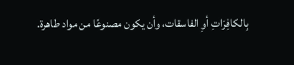بِالكافِرَاتِ أوِ الفاسقات، وأن يكون مصنوعًا من مواد طاهرة.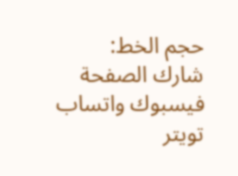حجم الخط:
شارك الصفحة
فيسبوك واتساب تويتر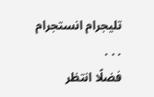تليجرام انستجرام
. . .
فضلًا انتظر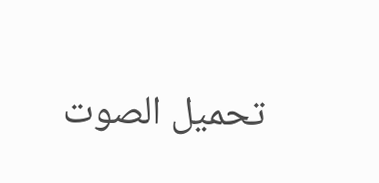تحميل الصوت